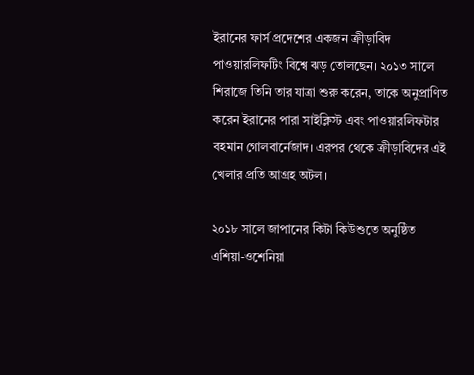ইরানের ফার্স প্রদেশের একজন ক্রীড়াবিদ পাওয়ারলিফটিং বিশ্বে ঝড় তোলছেন। ২০১৩ সালে শিরাজে তিনি তার যাত্রা শুরু করেন, তাকে অনুপ্রাণিত করেন ইরানের পারা সাইক্লিস্ট এবং পাওয়ারলিফটার বহমান গোলবার্নেজাদ। এরপর থেকে ক্রীড়াবিদের এই খেলার প্রতি আগ্রহ অটল।

২০১৮ সালে জাপানের কিটা কিউশুতে অনুষ্ঠিত এশিয়া-ওশেনিয়া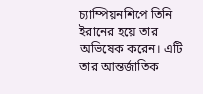চ্যাম্পিয়নশিপে তিনি ইরানের হয়ে তার অভিষেক করেন। এটি তার আন্তর্জাতিক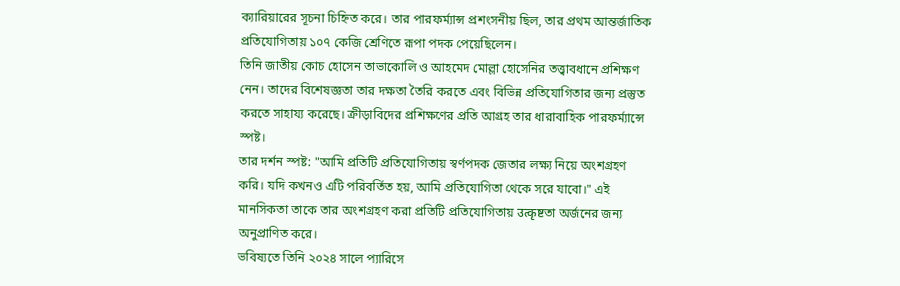ক্যারিয়ারের সূচনা চিহ্নিত করে। তার পারফর্ম্যান্স প্রশংসনীয় ছিল, তার প্রথম আন্তর্জাতিক প্রতিযোগিতায় ১০৭ কেজি শ্রেণিতে রূপা পদক পেয়েছিলেন।
তিনি জাতীয় কোচ হোসেন তাভাকোলি ও আহমেদ মোল্লা হোসেনির তত্ত্বাবধানে প্রশিক্ষণ নেন। তাদের বিশেষজ্ঞতা তার দক্ষতা তৈরি করতে এবং বিভিন্ন প্রতিযোগিতার জন্য প্রস্তুত করতে সাহায্য করেছে। ক্রীড়াবিদের প্রশিক্ষণের প্রতি আগ্রহ তার ধারাবাহিক পারফর্ম্যান্সে স্পষ্ট।
তার দর্শন স্পষ্ট: "আমি প্রতিটি প্রতিযোগিতায় স্বর্ণপদক জেতার লক্ষ্য নিয়ে অংশগ্রহণ করি। যদি কখনও এটি পরিবর্তিত হয়, আমি প্রতিযোগিতা থেকে সরে যাবো।" এই মানসিকতা তাকে তার অংশগ্রহণ করা প্রতিটি প্রতিযোগিতায় उत्कृष्टতা অর্জনের জন্য অনুপ্রাণিত করে।
ভবিষ্যতে তিনি ২০২৪ সালে প্যারিসে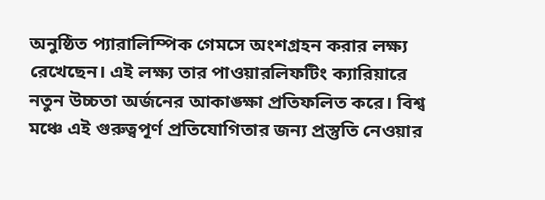অনুষ্ঠিত প্যারালিম্পিক গেমসে অংশগ্রহন করার লক্ষ্য রেখেছেন। এই লক্ষ্য তার পাওয়ারলিফটিং ক্যারিয়ারে নতুন উচ্চতা অর্জনের আকাঙ্ক্ষা প্রতিফলিত করে। বিশ্ব মঞ্চে এই গুরুত্বপূর্ণ প্রতিযোগিতার জন্য প্রস্তুতি নেওয়ার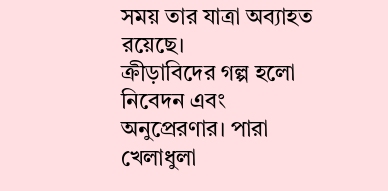সময় তার যাত্রা অব্যাহত রয়েছে।
ক্রীড়াবিদের গল্প হলো নিবেদন এবং অনুপ্রেরণার। পারা খেলাধুলা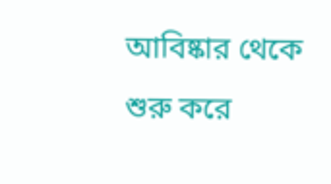আবিষ্কার থেকে শুরু করে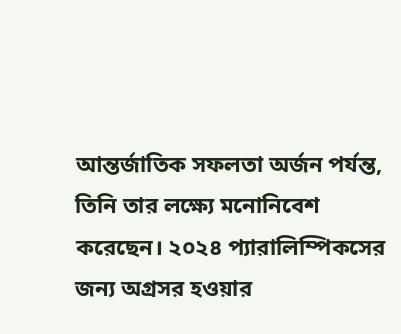আন্তর্জাতিক সফলতা অর্জন পর্যন্ত, তিনি তার লক্ষ্যে মনোনিবেশ করেছেন। ২০২৪ প্যারালিম্পিকসের জন্য অগ্রসর হওয়ার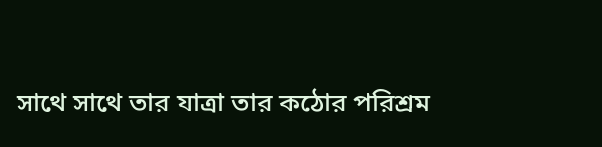সাথে সাথে তার যাত্রা তার কঠোর পরিশ্রম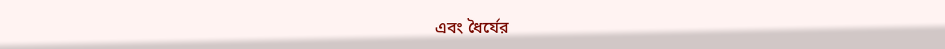এবং ধৈর্যের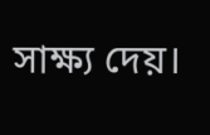সাক্ষ্য দেয়।